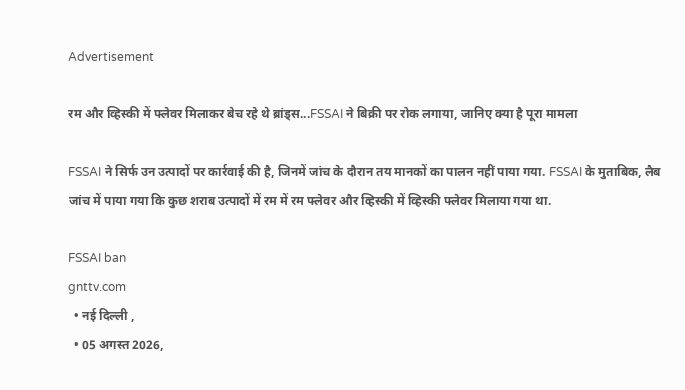Advertisement

रम और व्हिस्की में फ्लेवर मिलाकर बेच रहे थे ब्रांड्स...FSSAI ने बिक्री पर रोक लगाया, जानिए क्या है पूरा मामला

FSSAI ने सिर्फ उन उत्पादों पर कार्रवाई की है, जिनमें जांच के दौरान तय मानकों का पालन नहीं पाया गया. FSSAI के मुताबिक, लैब जांच में पाया गया कि कुछ शराब उत्पादों में रम में रम फ्लेवर और व्हिस्की में व्हिस्की फ्लेवर मिलाया गया था.

FSSAI ban
gnttv.com
  • नई दिल्ली ,
  • 05 अगस्त 2026,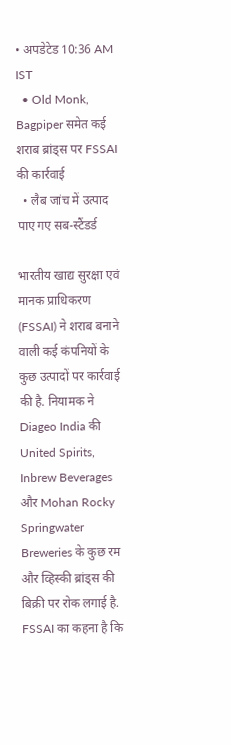• अपडेटेड 10:36 AM IST
  • Old Monk, Bagpiper समेत कई शराब ब्रांड्स पर FSSAI की कार्रवाई
  • लैब जांच में उत्पाद पाए गए सब-स्टैंडर्ड

भारतीय खाद्य सुरक्षा एवं मानक प्राधिकरण (FSSAI) ने शराब बनाने वाली कई कंपनियों के कुछ उत्पादों पर कार्रवाई की है. नियामक ने Diageo India की United Spirits, Inbrew Beverages और Mohan Rocky Springwater Breweries के कुछ रम और व्हिस्की ब्रांड्स की बिक्री पर रोक लगाई है. FSSAI का कहना है कि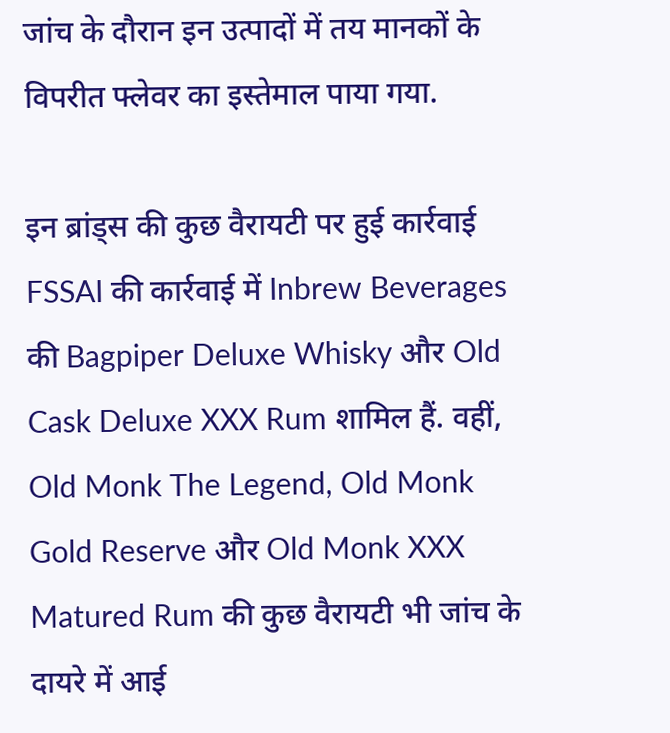जांच के दौरान इन उत्पादों में तय मानकों के विपरीत फ्लेवर का इस्तेमाल पाया गया.

इन ब्रांड्स की कुछ वैरायटी पर हुई कार्रवाई
FSSAI की कार्रवाई में Inbrew Beverages की Bagpiper Deluxe Whisky और Old Cask Deluxe XXX Rum शामिल हैं. वहीं, Old Monk The Legend, Old Monk Gold Reserve और Old Monk XXX Matured Rum की कुछ वैरायटी भी जांच के दायरे में आई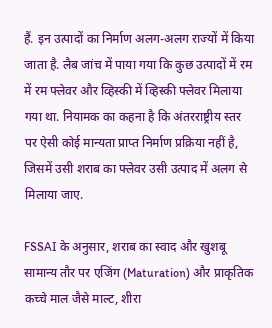हैं. इन उत्पादों का निर्माण अलग-अलग राज्यों में किया जाता है. लैब जांच में पाया गया कि कुछ उत्पादों में रम में रम फ्लेवर और व्हिस्की में व्हिस्की फ्लेवर मिलाया गया था. नियामक का कहना है कि अंतरराष्ट्रीय स्तर पर ऐसी कोई मान्यता प्राप्त निर्माण प्रक्रिया नहीं है, जिसमें उसी शराब का फ्लेवर उसी उत्पाद में अलग से मिलाया जाए.

FSSAI के अनुसार, शराब का स्वाद और खुशबू सामान्य तौर पर एजिंग (Maturation) और प्राकृतिक कच्चे माल जैसे माल्ट, शीरा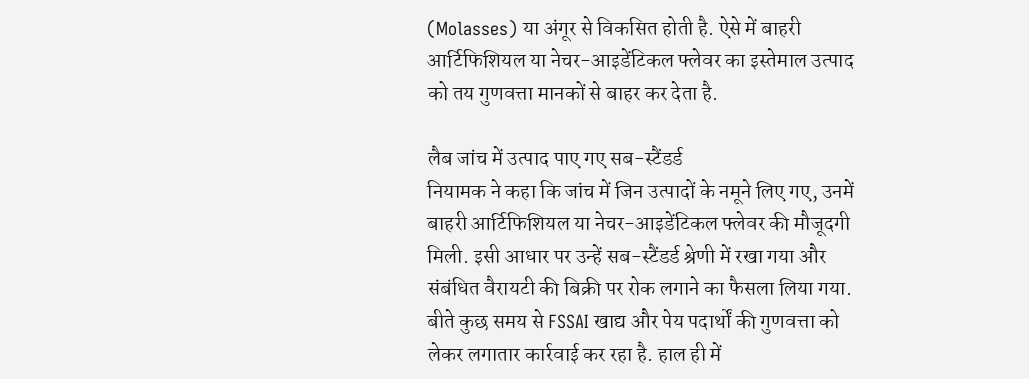(Molasses) या अंगूर से विकसित होती है. ऐसे में बाहरी आर्टिफिशियल या नेचर-आइडेंटिकल फ्लेवर का इस्तेमाल उत्पाद को तय गुणवत्ता मानकों से बाहर कर देता है.

लैब जांच में उत्पाद पाए गए सब-स्टैंडर्ड
नियामक ने कहा कि जांच में जिन उत्पादों के नमूने लिए गए, उनमें बाहरी आर्टिफिशियल या नेचर-आइडेंटिकल फ्लेवर की मौजूदगी मिली. इसी आधार पर उन्हें सब-स्टैंडर्ड श्रेणी में रखा गया और संबंधित वैरायटी की बिक्री पर रोक लगाने का फैसला लिया गया. बीते कुछ समय से FSSAI खाद्य और पेय पदार्थों की गुणवत्ता को लेकर लगातार कार्रवाई कर रहा है. हाल ही में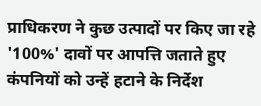प्राधिकरण ने कुछ उत्पादों पर किए जा रहे '100%' दावों पर आपत्ति जताते हुए कंपनियों को उन्हें हटाने के निर्देश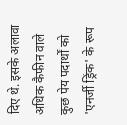दिए थे. इसके अलावा अधिक कैफीन वाले कुछ पेय पदार्थों को 'एनर्जी ड्रिंक' के रूप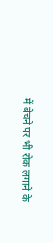में बेचने पर भी रोक लगाने के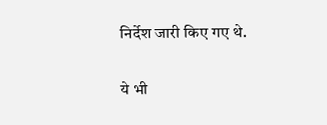निर्देश जारी किए गए थे.

ये भी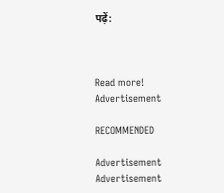पढ़ें:



Read more!
Advertisement

RECOMMENDED

Advertisement
Advertisement